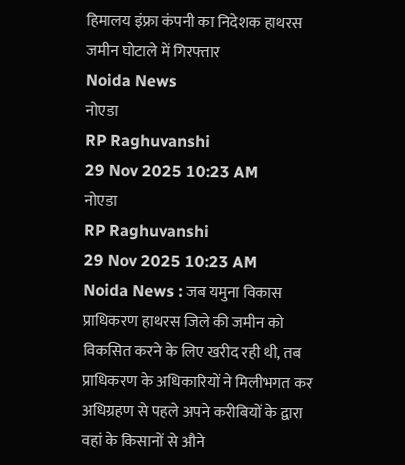हिमालय इंफ्रा कंपनी का निदेशक हाथरस जमीन घोटाले में गिरफ्तार
Noida News
नोएडा
RP Raghuvanshi
29 Nov 2025 10:23 AM
नोएडा
RP Raghuvanshi
29 Nov 2025 10:23 AM
Noida News : जब यमुना विकास प्राधिकरण हाथरस जिले की जमीन को विकसित करने के लिए खरीद रही थी, तब प्राधिकरण के अधिकारियों ने मिलीभगत कर अधिग्रहण से पहले अपने करीबियों के द्वारा वहां के किसानों से औने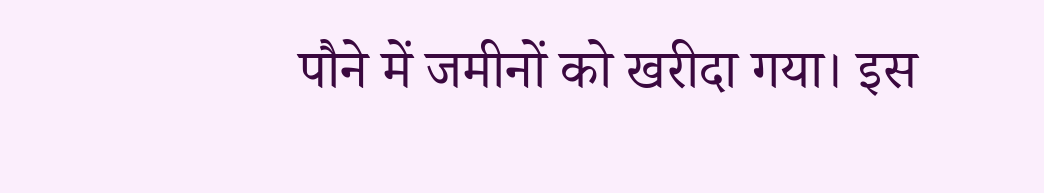पौने में जमीनों को खरीदा गया। इस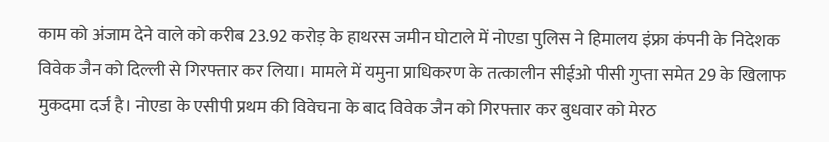काम को अंजाम देने वाले को करीब 23.92 करोड़ के हाथरस जमीन घोटाले में नोएडा पुलिस ने हिमालय इंफ्रा कंपनी के निदेशक विवेक जैन को दिल्ली से गिरफ्तार कर लिया। मामले में यमुना प्राधिकरण के तत्कालीन सीईओ पीसी गुप्ता समेत 29 के खिलाफ मुकदमा दर्ज है। नोएडा के एसीपी प्रथम की विवेचना के बाद विवेक जैन को गिरफ्तार कर बुधवार को मेरठ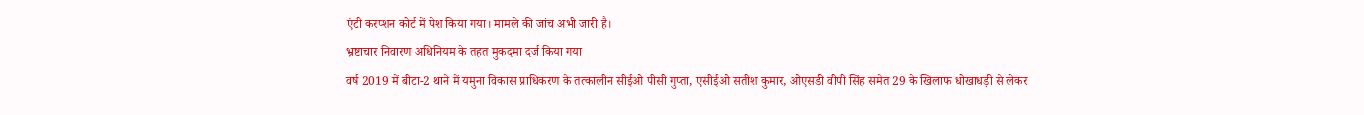एंटी करप्शन कोर्ट में पेश किया गया। मामले की जांच अभी जारी है।
भ्रष्टाचार निवारण अधिनियम के तहत मुकदमा दर्ज किया गया
वर्ष 2019 में बीटा-2 थाने में यमुना विकास प्राधिकरण के तत्कालीन सीईओ पीसी गुप्ता, एसीईओ सतीश कुमार, ओएसडी वीपी सिंह समेत 29 के खिलाफ धोखाधड़ी से लेकर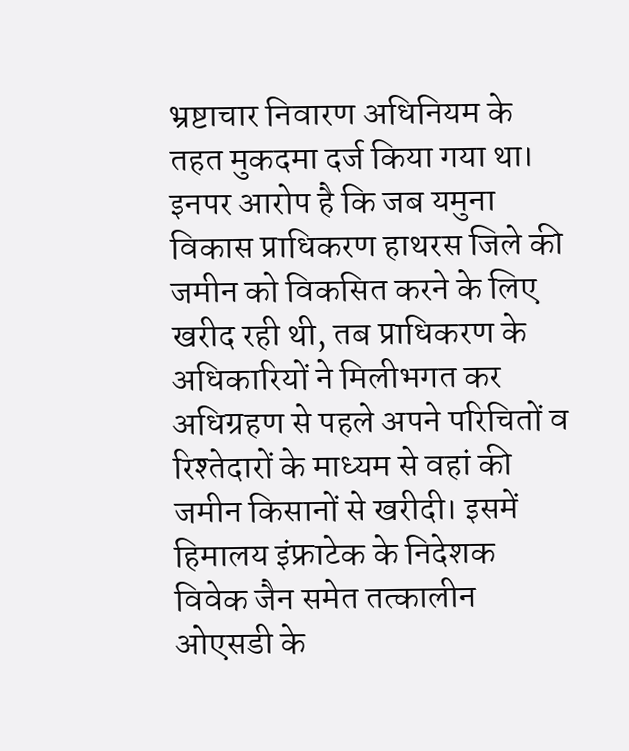भ्रष्टाचार निवारण अधिनियम के तहत मुकदमा दर्ज किया गया था। इनपर आरोप है कि जब यमुना विकास प्राधिकरण हाथरस जिले की जमीन को विकसित करने के लिए खरीद रही थी, तब प्राधिकरण के अधिकारियों ने मिलीभगत कर अधिग्रहण से पहले अपने परिचितों व रिश्तेदारों के माध्यम से वहां की जमीन किसानों से खरीदी। इसमें हिमालय इंफ्राटेक के निदेशक विवेक जैन समेत तत्कालीन ओएसडी के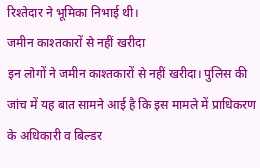रिश्तेदार ने भूमिका निभाई थी।
जमीन काश्तकारों से नहीं खरीदा
इन लोगों ने जमीन काश्तकारों से नहीं खरीदा। पुलिस की जांच में यह बात सामने आई है कि इस मामले में प्राधिकरण के अधिकारी व बिल्डर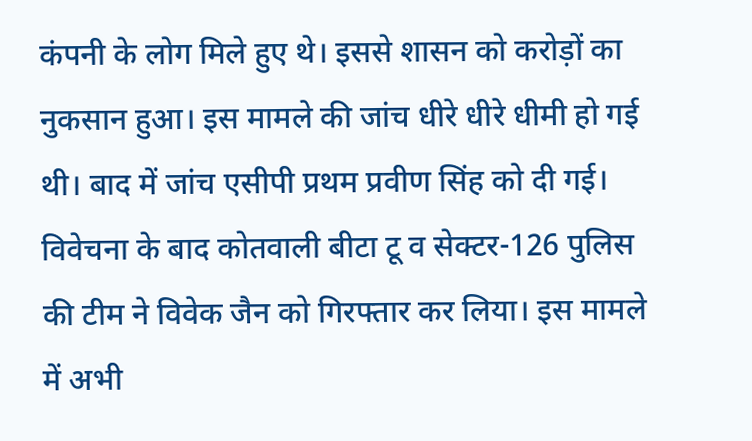कंपनी के लोग मिले हुए थे। इससे शासन को करोड़ों का नुकसान हुआ। इस मामले की जांच धीरे धीरे धीमी हो गई थी। बाद में जांच एसीपी प्रथम प्रवीण सिंह को दी गई। विवेचना के बाद कोतवाली बीटा टू व सेक्टर-126 पुलिस की टीम ने विवेक जैन को गिरफ्तार कर लिया। इस मामले में अभी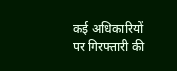कई अधिकारियों पर गिरफ्तारी की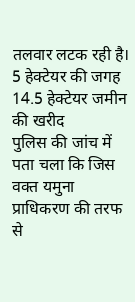तलवार लटक रही है।
5 हेक्टेयर की जगह 14.5 हेक्टेयर जमीन की खरीद
पुलिस की जांच में पता चला कि जिस वक्त यमुना प्राधिकरण की तरफ से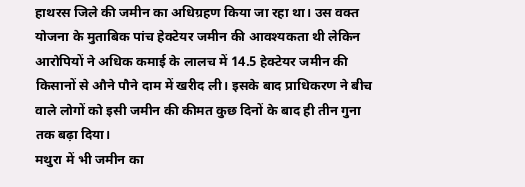हाथरस जिले की जमीन का अधिग्रहण किया जा रहा था। उस वक्त योजना के मुताबिक पांच हेक्टेयर जमीन की आवश्यकता थी लेकिन आरोपियों ने अधिक कमाई के लालच में 14.5 हेक्टेयर जमीन की किसानों से औने पौने दाम में खरीद ली। इसके बाद प्राधिकरण ने बीच वाले लोगों को इसी जमीन की कीमत कुछ दिनों के बाद ही तीन गुना तक बढ़ा दिया।
मथुरा में भी जमीन का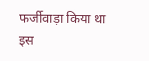फर्जीवाड़ा किया था
इस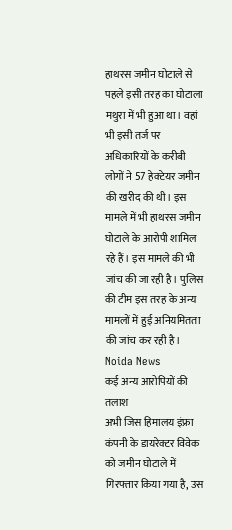हाथरस जमीन घोटाले से पहले इसी तरह का घोटाला मथुरा में भी हुआ था। वहां भी इसी तर्ज पर अधिकारियों के करीबी लोगों ने 57 हेक्टेयर जमीन की खरीद की थी। इस मामले में भी हाथरस जमीन घोटाले के आरोपी शामिल रहे हैं। इस मामले की भी जांच की जा रही है। पुलिस की टीम इस तरह के अन्य मामलों में हुई अनियमितता की जांच कर रही है। Noida News
कई अन्य आरोपियों की तलाश
अभी जिस हिमालय इंफ्रा कंपनी के डायरेक्टर विवेक को जमीन घोटाले में गिरफ्तार किया गया है, उस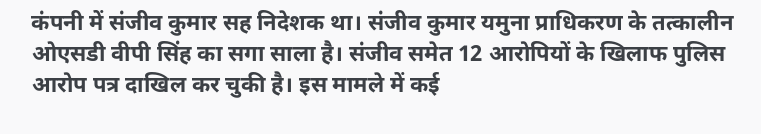कंपनी में संजीव कुमार सह निदेशक था। संजीव कुमार यमुना प्राधिकरण के तत्कालीन ओएसडी वीपी सिंह का सगा साला है। संजीव समेत 12 आरोपियों के खिलाफ पुलिस आरोप पत्र दाखिल कर चुकी है। इस मामले में कई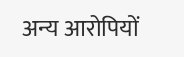अन्य आरोपियों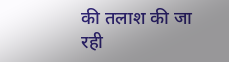की तलाश की जा रही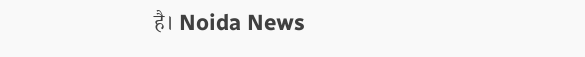है। Noida News